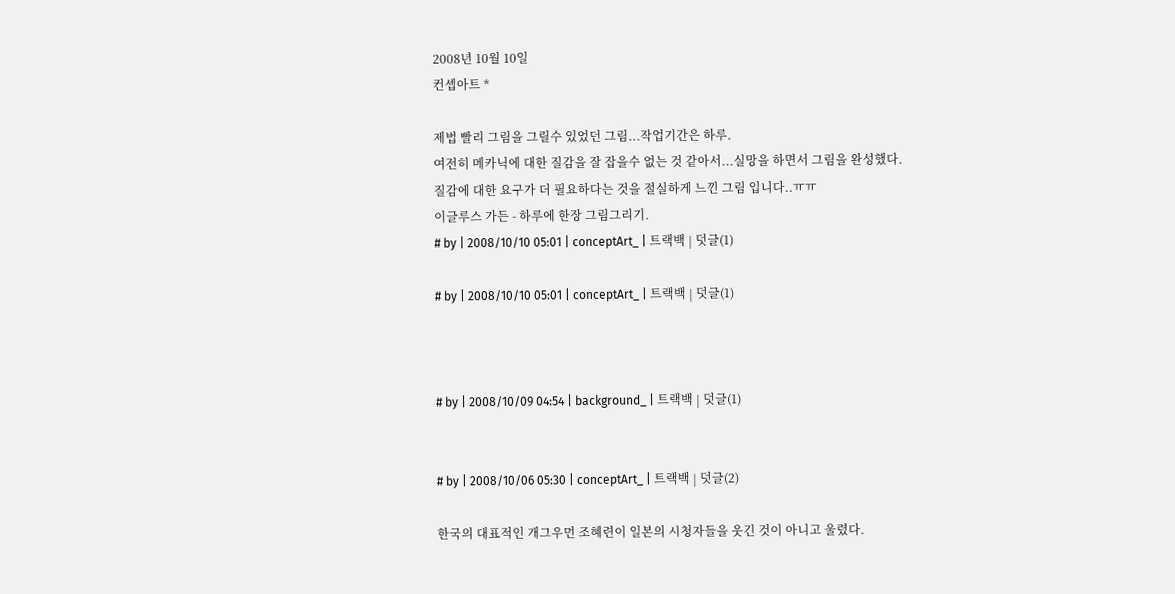2008년 10월 10일
컨셉아트 *

제법 빨리 그림을 그릴수 있었던 그림...작업기간은 하루.
여전히 메카닉에 대한 질감을 잘 잡을수 없는 것 같아서...실망을 하면서 그림을 완성했다.
질감에 대한 요구가 더 필요하다는 것을 절실하게 느낀 그림 입니다..ㅠㅠ
이글루스 가든 - 하루에 한장 그림그리기.
# by | 2008/10/10 05:01 | conceptArt_ | 트랙백 | 덧글(1)

# by | 2008/10/10 05:01 | conceptArt_ | 트랙백 | 덧글(1)



# by | 2008/10/09 04:54 | background_ | 트랙백 | 덧글(1)


# by | 2008/10/06 05:30 | conceptArt_ | 트랙백 | 덧글(2)

한국의 대표적인 개그우먼 조혜련이 일본의 시청자들을 웃긴 것이 아니고 울렸다.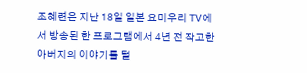조혜련은 지난 18일 일본 요미우리 TV에서 방송된 한 프로그램에서 4년 전 작고한 아버지의 이야기를 털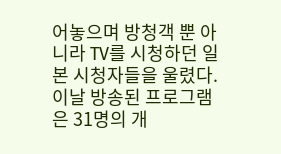어놓으며 방청객 뿐 아니라 TV를 시청하던 일본 시청자들을 울렸다.
이날 방송된 프로그램은 31명의 개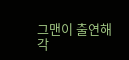그맨이 출연해 각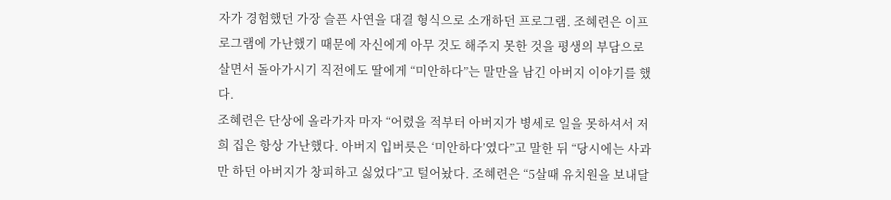자가 경험했던 가장 슬픈 사연을 대결 형식으로 소개하던 프로그램. 조혜련은 이프로그램에 가난했기 때문에 자신에게 아무 것도 해주지 못한 것을 평생의 부담으로 살면서 돌아가시기 직전에도 딸에게 “미안하다”는 말만을 남긴 아버지 이야기를 했다.
조혜련은 단상에 올라가자 마자 “어렸을 적부터 아버지가 병세로 일을 못하셔서 저희 집은 항상 가난했다. 아버지 입버릇은 ‘미안하다’였다”고 말한 뒤 “당시에는 사과만 하던 아버지가 창피하고 싫었다”고 털어놨다. 조혜련은 “5살때 유치원을 보내달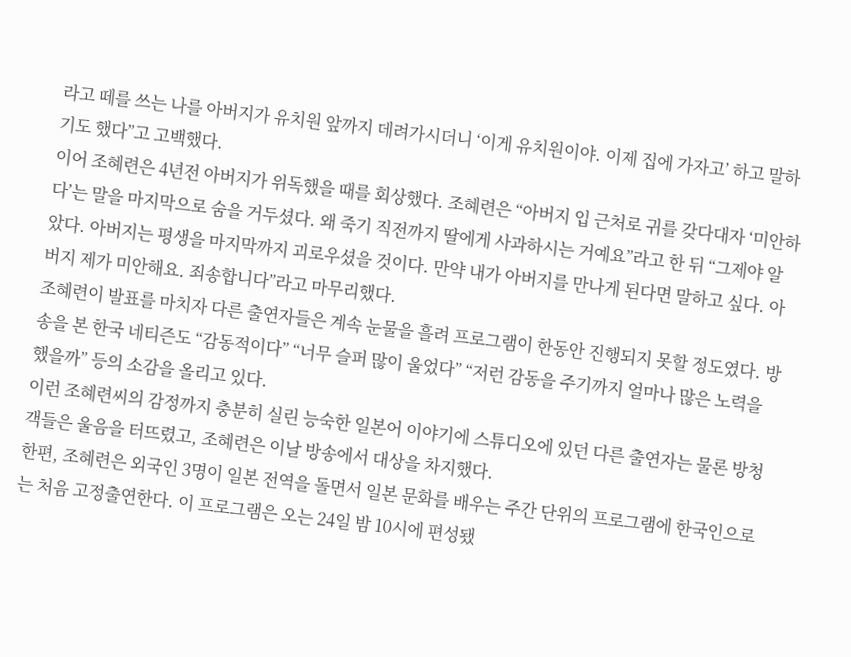라고 떼를 쓰는 나를 아버지가 유치원 앞까지 데려가시더니 ‘이게 유치원이야. 이제 집에 가자고’ 하고 말하기도 했다”고 고백했다.
이어 조혜련은 4년전 아버지가 위독했을 때를 회상했다. 조혜련은 “아버지 입 근처로 귀를 갖다대자 ‘미안하다’는 말을 마지막으로 숨을 거두셨다. 왜 죽기 직전까지 딸에게 사과하시는 거예요”라고 한 뒤 “그제야 알았다. 아버지는 평생을 마지막까지 괴로우셨을 것이다. 만약 내가 아버지를 만나게 된다면 말하고 싶다. 아버지 제가 미안해요. 죄송합니다”라고 마무리했다.
조혜련이 발표를 마치자 다른 출연자들은 계속 눈물을 흘려 프로그램이 한동안 진행되지 못할 정도였다. 방송을 본 한국 네티즌도 “감동적이다” “너무 슬퍼 많이 울었다” “저런 감동을 주기까지 얼마나 많은 노력을 했을까” 등의 소감을 올리고 있다.
이런 조혜련씨의 감정까지 충분히 실린 능숙한 일본어 이야기에 스튜디오에 있던 다른 출연자는 물론 방청객들은 울음을 터뜨렸고, 조혜련은 이날 방송에서 대상을 차지했다.
한편, 조혜련은 외국인 3명이 일본 전역을 돌면서 일본 문화를 배우는 주간 단위의 프로그램에 한국인으로는 처음 고정출연한다. 이 프로그램은 오는 24일 밤 10시에 편성됐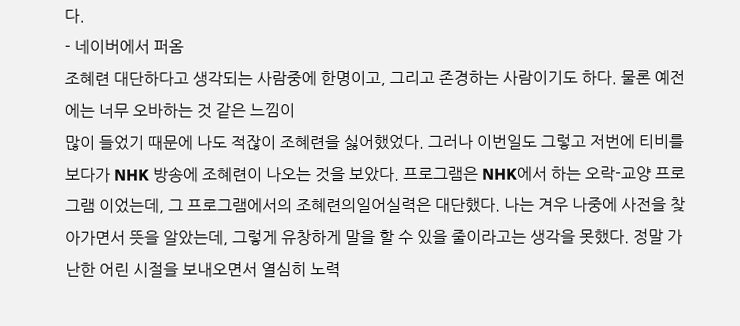다.
- 네이버에서 퍼옴
조혜련 대단하다고 생각되는 사람중에 한명이고, 그리고 존경하는 사람이기도 하다. 물론 예전에는 너무 오바하는 것 같은 느낌이
많이 들었기 때문에 나도 적잖이 조혜련을 싫어했었다. 그러나 이번일도 그렇고 저번에 티비를 보다가 NHK 방송에 조혜련이 나오는 것을 보았다. 프로그램은 NHK에서 하는 오락-교양 프로그램 이었는데, 그 프로그램에서의 조혜련의일어실력은 대단했다. 나는 겨우 나중에 사전을 찾아가면서 뜻을 알았는데, 그렇게 유창하게 말을 할 수 있을 줄이라고는 생각을 못했다. 정말 가난한 어린 시절을 보내오면서 열심히 노력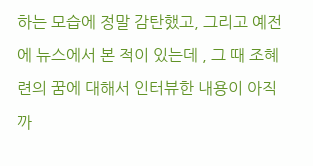하는 모습에 정말 감탄했고, 그리고 예전에 뉴스에서 본 적이 있는데 , 그 때 조혜련의 꿈에 대해서 인터뷰한 내용이 아직까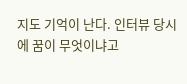지도 기억이 난다. 인터뷰 당시에 꿈이 무엇이냐고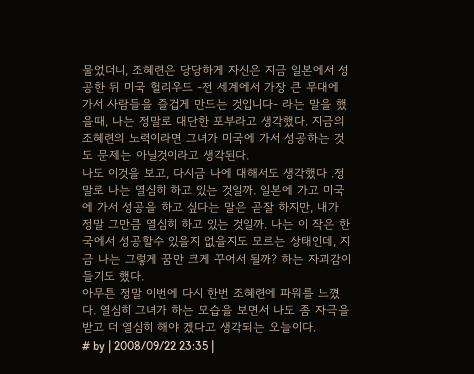물었더니, 조혜련은 당당하게 자신은 지금 일본에서 성공한 뒤 미국 헐리우드 -전 세계에서 가장 큰 무대에 가서 사람들을 즐겁게 만드는 것입니다- 라는 말을 했을때, 나는 정말로 대단한 포부라고 생각했다. 지금의 조혜련의 노력이라면 그녀가 미국에 가서 성공하는 것도 문제는 아닐것이라고 생각된다.
나도 이것을 보고, 다시금 나에 대해서도 생각했다 .정말로 나는 열심히 하고 있는 것일까. 일본에 가고 미국에 가서 성공을 하고 싶다는 말은 곧잘 하지만, 내가 정말 그만큼 열심히 하고 있는 것일까. 나는 이 작은 한국에서 성공할수 있을지 없을지도 모르는 상태인데, 지금 나는 그렇게 꿈만 크게 꾸어서 될까? 하는 자괴감이 들기도 했다.
아무튼 정말 이번에 다시 한번 조혜련에 파워를 느꼈다. 열심히 그녀가 하는 모습을 보면서 나도 좀 자극을 받고 더 열심히 해야 겠다고 생각되는 오늘이다.
# by | 2008/09/22 23:35 |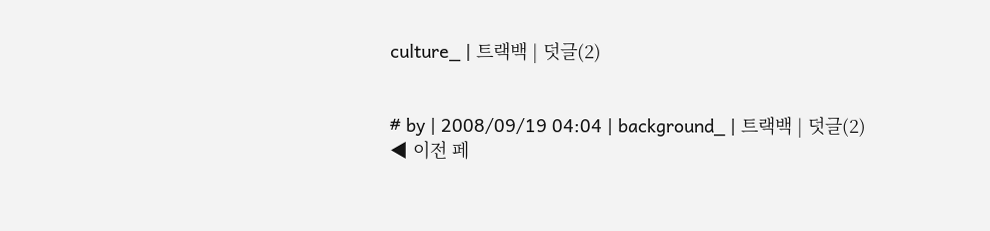culture_ | 트랙백 | 덧글(2)


# by | 2008/09/19 04:04 | background_ | 트랙백 | 덧글(2)
◀ 이전 페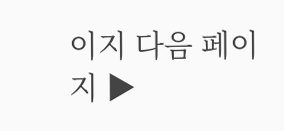이지 다음 페이지 ▶